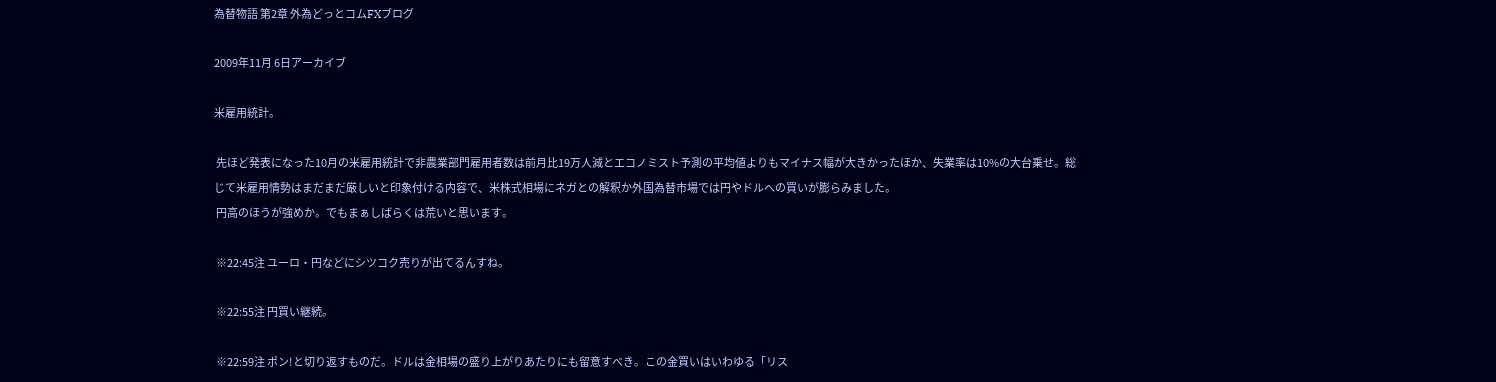為替物語 第2章 外為どっとコムFXブログ

2009年11月 6日アーカイブ

米雇用統計。

 先ほど発表になった10月の米雇用統計で非農業部門雇用者数は前月比19万人減とエコノミスト予測の平均値よりもマイナス幅が大きかったほか、失業率は10%の大台乗せ。総じて米雇用情勢はまだまだ厳しいと印象付ける内容で、米株式相場にネガとの解釈か外国為替市場では円やドルへの買いが膨らみました。
 円高のほうが強めか。でもまぁしばらくは荒いと思います。

 ※22:45注 ユーロ・円などにシツコク売りが出てるんすね。

 ※22:55注 円買い継続。

 ※22:59注 ポン!と切り返すものだ。ドルは金相場の盛り上がりあたりにも留意すべき。この金買いはいわゆる「リス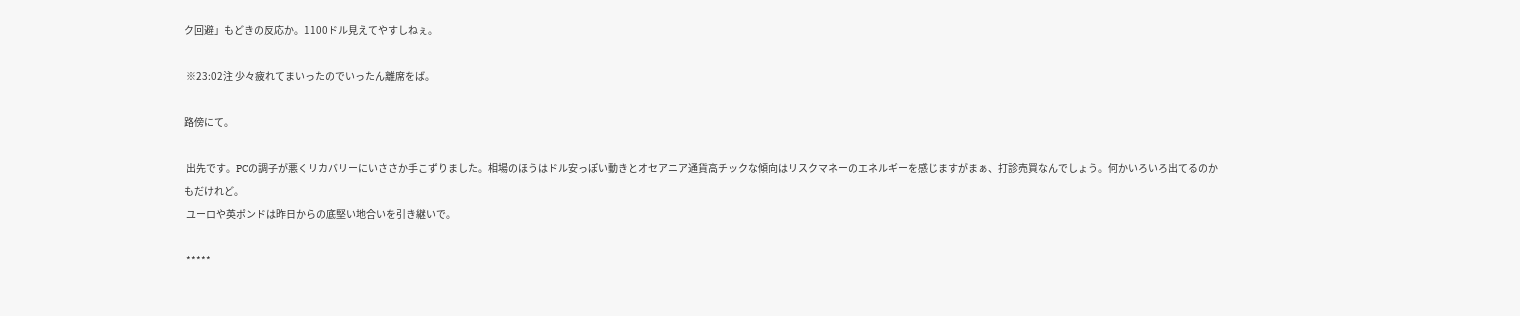ク回避」もどきの反応か。1100ドル見えてやすしねぇ。

 ※23:02注 少々疲れてまいったのでいったん離席をば。

路傍にて。

 出先です。PCの調子が悪くリカバリーにいささか手こずりました。相場のほうはドル安っぽい動きとオセアニア通貨高チックな傾向はリスクマネーのエネルギーを感じますがまぁ、打診売買なんでしょう。何かいろいろ出てるのかもだけれど。
 ユーロや英ポンドは昨日からの底堅い地合いを引き継いで。

 *****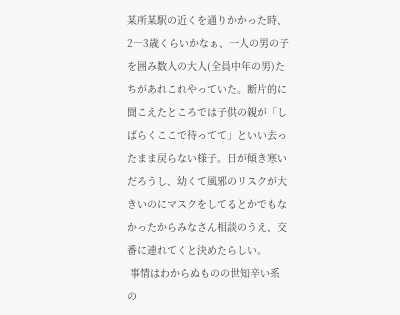某所某駅の近くを通りかかった時、2―3歳くらいかなぁ、一人の男の子を囲み数人の大人(全員中年の男)たちがあれこれやっていた。断片的に聞こえたところでは子供の親が「しばらくここで待ってて」といい去ったまま戻らない様子。日が傾き寒いだろうし、幼くて風邪のリスクが大きいのにマスクをしてるとかでもなかったからみなさん相談のうえ、交番に連れてくと決めたらしい。
 事情はわからぬものの世知辛い系の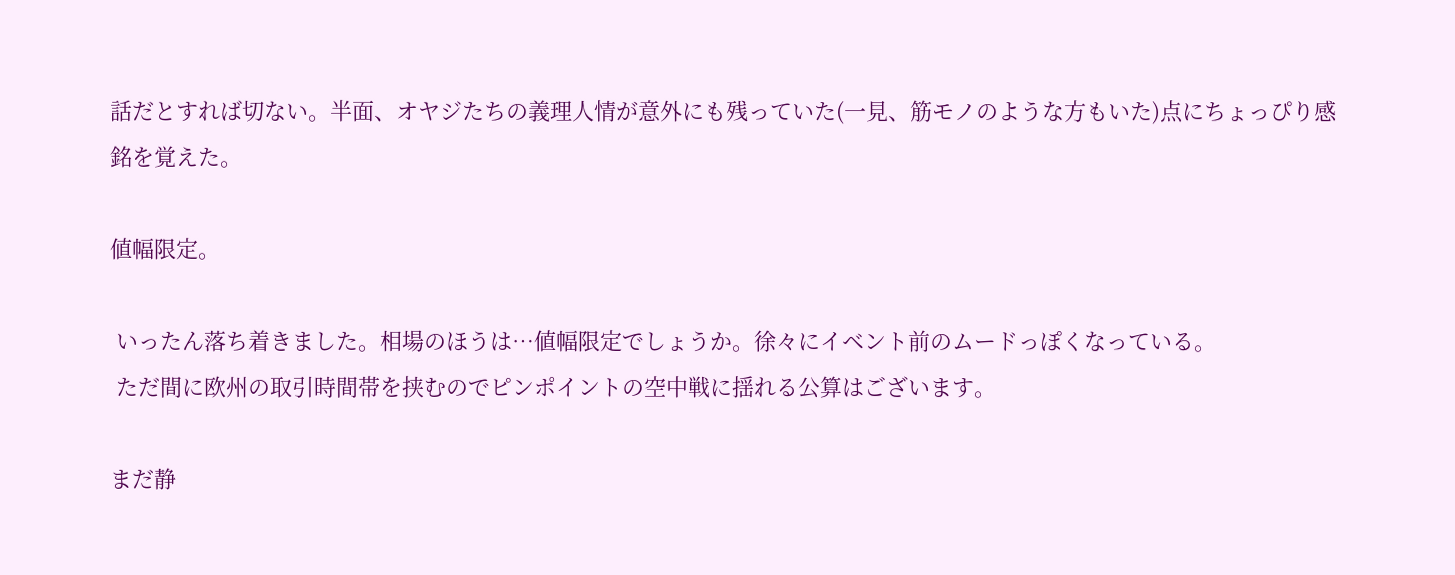話だとすれば切ない。半面、オヤジたちの義理人情が意外にも残っていた(一見、筋モノのような方もいた)点にちょっぴり感銘を覚えた。

値幅限定。

 いったん落ち着きました。相場のほうは…値幅限定でしょうか。徐々にイベント前のムードっぽくなっている。
 ただ間に欧州の取引時間帯を挟むのでピンポイントの空中戦に揺れる公算はございます。

まだ静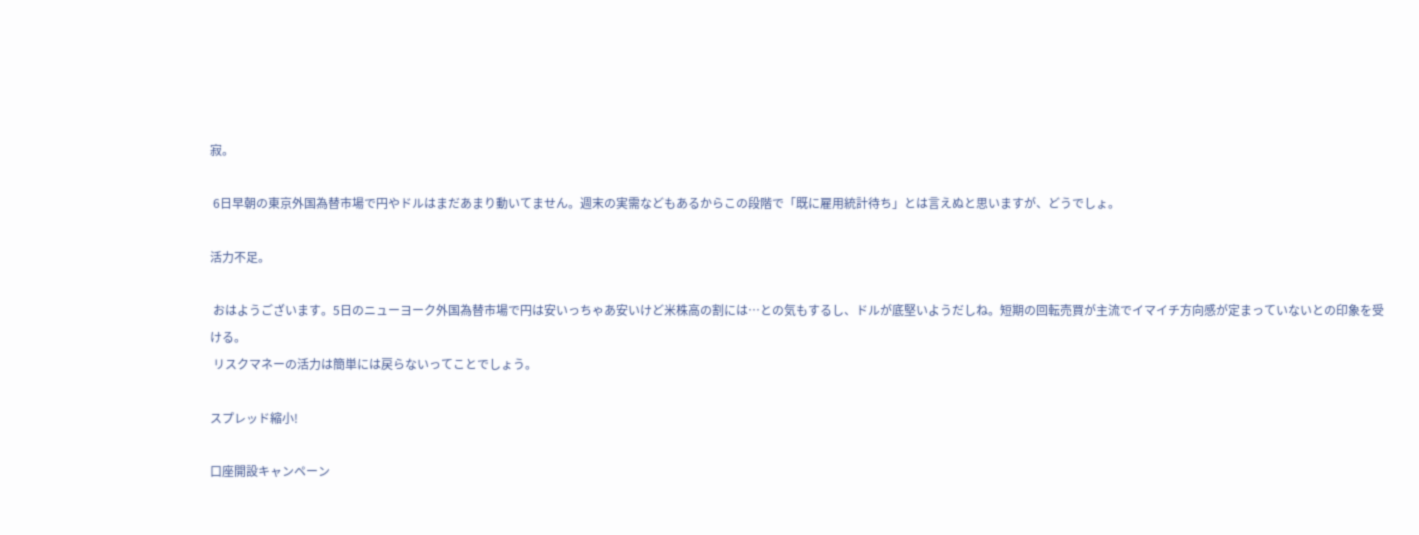寂。

 6日早朝の東京外国為替市場で円やドルはまだあまり動いてません。週末の実需などもあるからこの段階で「既に雇用統計待ち」とは言えぬと思いますが、どうでしょ。

活力不足。

 おはようございます。5日のニューヨーク外国為替市場で円は安いっちゃあ安いけど米株高の割には…との気もするし、ドルが底堅いようだしね。短期の回転売買が主流でイマイチ方向感が定まっていないとの印象を受ける。
 リスクマネーの活力は簡単には戻らないってことでしょう。

スプレッド縮小!

口座開設キャンペーン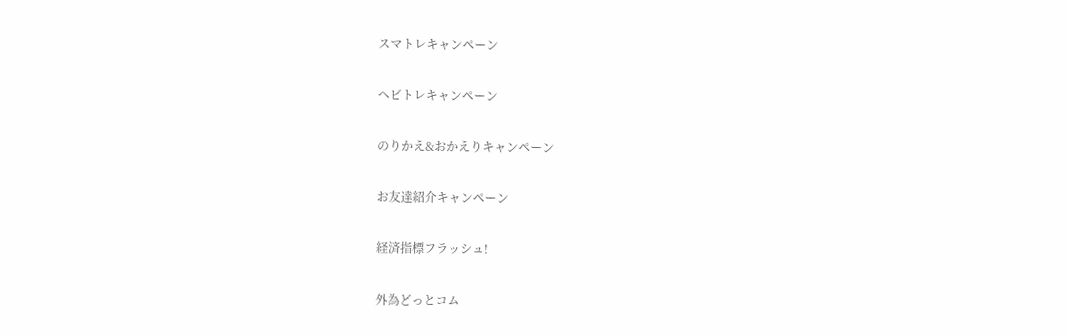スマトレキャンペーン

ヘビトレキャンペーン

のりかえ&おかえりキャンペーン

お友達紹介キャンペーン

経済指標フラッシュ!

外為どっとコム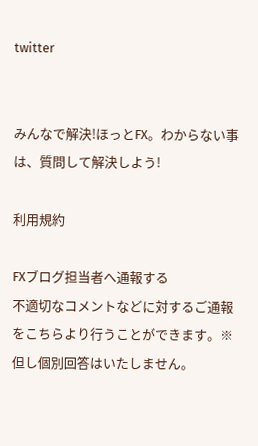twitter


みんなで解決!ほっとFX。わからない事は、質問して解決しよう!

利用規約

FXブログ担当者へ通報する
不適切なコメントなどに対するご通報をこちらより行うことができます。※但し個別回答はいたしません。